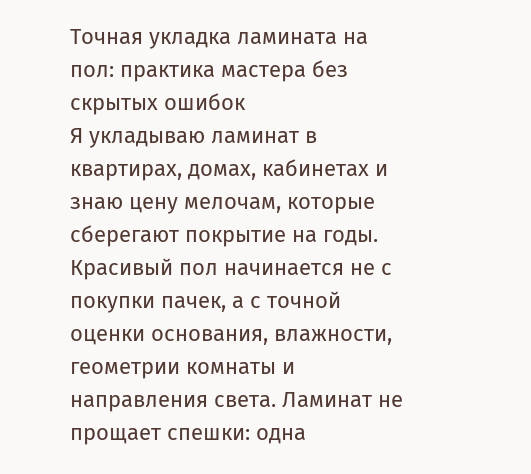Точная укладка ламината на пол: практика мастера без скрытых ошибок
Я укладываю ламинат в квартирах, домах, кабинетах и знаю цену мелочам, которые сберегают покрытие на годы. Красивый пол начинается не с покупки пачек, а с точной оценки основания, влажности, геометрии комнаты и направления света. Ламинат не прощает спешки: одна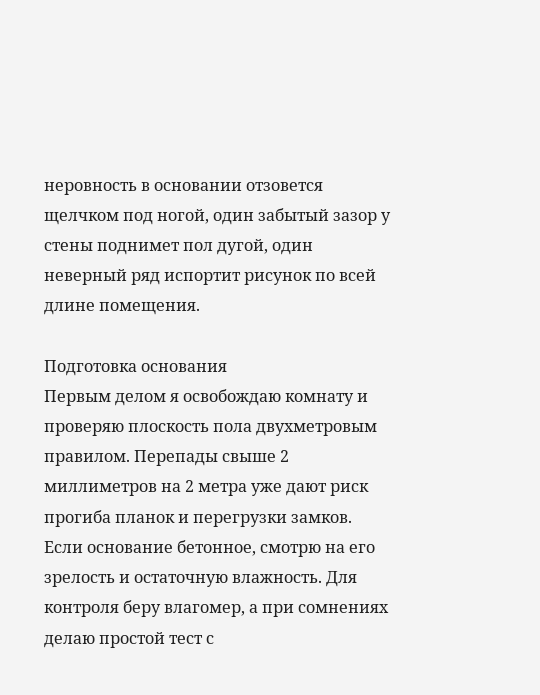неровность в основании отзовется щелчком под ногой, один забытый зазор у стены поднимет пол дугой, один неверный ряд испортит рисунок по всей длине помещения.

Подготовка основания
Первым делом я освобождаю комнату и проверяю плоскость пола двухметровым правилом. Перепады свыше 2 миллиметров на 2 метра уже дают риск прогиба планок и перегрузки замков. Если основание бетонное, смотрю на его зрелость и остаточную влажность. Для контроля беру влагомер, а при сомнениях делаю простой тест с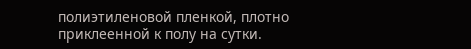полиэтиленовой пленкой, плотно приклеенной к полу на сутки.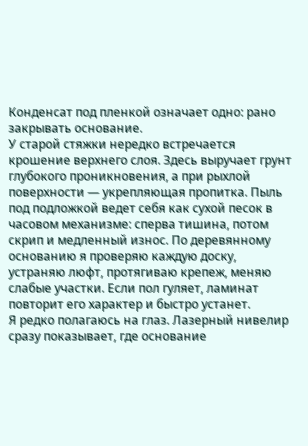Конденсат под пленкой означает одно: рано закрывать основание.
У старой стяжки нередко встречается крошение верхнего слоя. Здесь выручает грунт глубокого проникновения, а при рыхлой поверхности — укрепляющая пропитка. Пыль под подложкой ведет себя как сухой песок в часовом механизме: сперва тишина, потом скрип и медленный износ. По деревянному основанию я проверяю каждую доску, устраняю люфт, протягиваю крепеж, меняю слабые участки. Если пол гуляет, ламинат повторит его характер и быстро устанет.
Я редко полагаюсь на глаз. Лазерный нивелир сразу показывает, где основание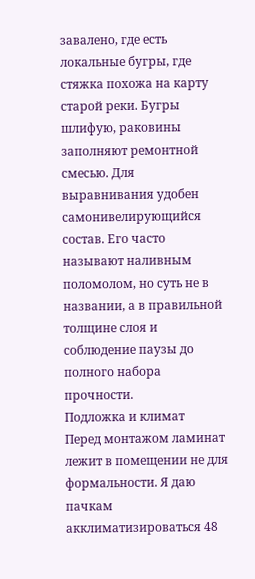завалено, где есть локальные бугры, где стяжка похожа на карту старой реки. Бугры шлифую, раковины заполняют ремонтной смесью. Для выравнивания удобен самонивелирующийся состав. Его часто называют наливным поломолом, но суть не в названии, а в правильной толщине слоя и соблюдение паузы до полного набора прочности.
Подложка и климат
Перед монтажом ламинат лежит в помещении не для формальности. Я даю пачкам акклиматизироваться 48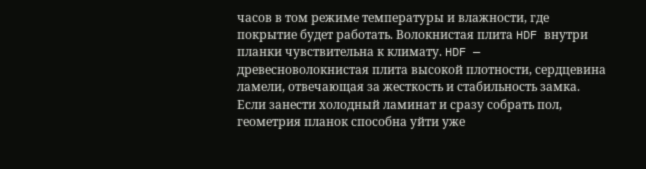часов в том режиме температуры и влажности, где покрытие будет работать. Волокнистая плита HDF внутри планки чувствительна к климату. HDF — древесноволокнистая плита высокой плотности, сердцевина ламели, отвечающая за жесткость и стабильность замка. Если занести холодный ламинат и сразу собрать пол, геометрия планок способна уйти уже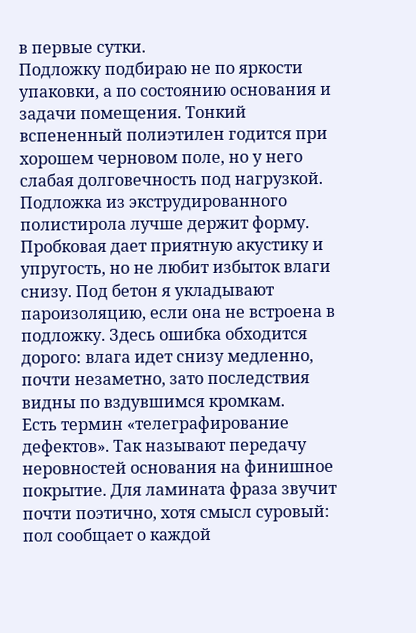в первые сутки.
Подложку подбираю не по яркости упаковки, а по состоянию основания и задачи помещения. Тонкий вспененный полиэтилен годится при хорошем черновом поле, но у него слабая долговечность под нагрузкой. Подложка из экструдированного полистирола лучше держит форму. Пробковая дает приятную акустику и упругость, но не любит избыток влаги снизу. Под бетон я укладывают пароизоляцию, если она не встроена в подложку. Здесь ошибка обходится дорого: влага идет снизу медленно, почти незаметно, зато последствия видны по вздувшимся кромкам.
Есть термин «телеграфирование дефектов». Так называют передачу неровностей основания на финишное покрытие. Для ламината фраза звучит почти поэтично, хотя смысл суровый: пол сообщает о каждой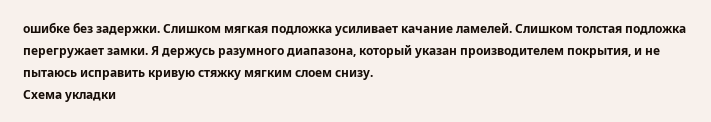ошибке без задержки. Слишком мягкая подложка усиливает качание ламелей. Слишком толстая подложка перегружает замки. Я держусь разумного диапазона, который указан производителем покрытия, и не пытаюсь исправить кривую стяжку мягким слоем снизу.
Схема укладки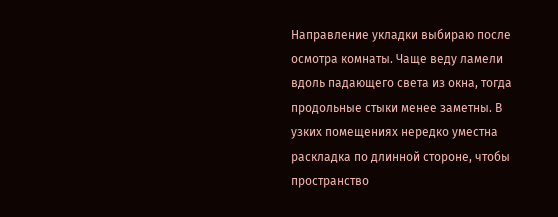Направление укладки выбираю после осмотра комнаты. Чаще веду ламели вдоль падающего света из окна, тогда продольные стыки менее заметны. В узких помещениях нередко уместна раскладка по длинной стороне, чтобы пространство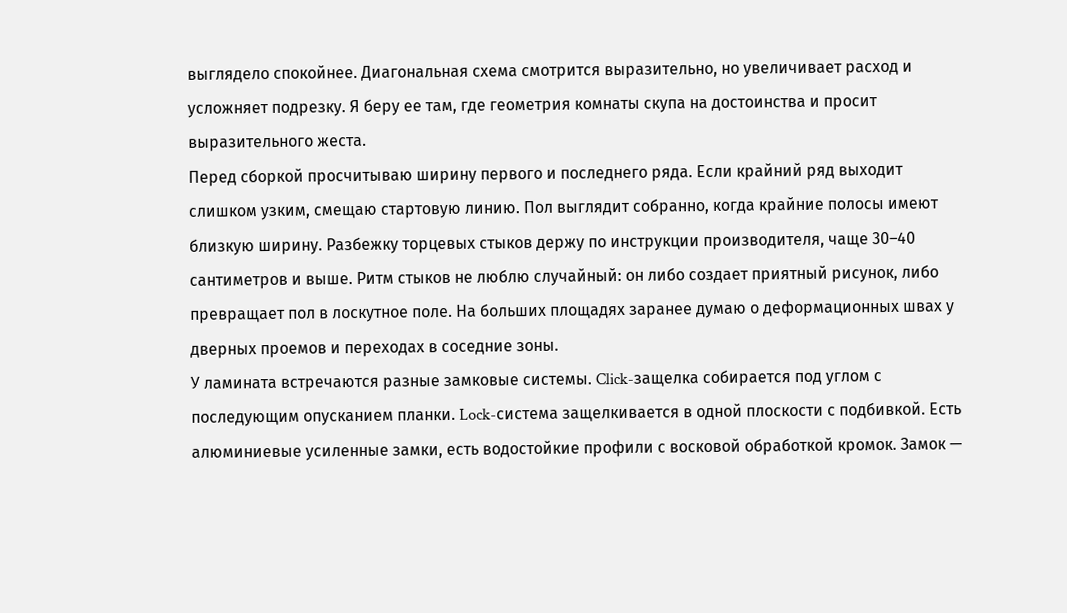выглядело спокойнее. Диагональная схема смотрится выразительно, но увеличивает расход и усложняет подрезку. Я беру ее там, где геометрия комнаты скупа на достоинства и просит выразительного жеста.
Перед сборкой просчитываю ширину первого и последнего ряда. Если крайний ряд выходит слишком узким, смещаю стартовую линию. Пол выглядит собранно, когда крайние полосы имеют близкую ширину. Разбежку торцевых стыков держу по инструкции производителя, чаще 30–40 сантиметров и выше. Ритм стыков не люблю случайный: он либо создает приятный рисунок, либо превращает пол в лоскутное поле. На больших площадях заранее думаю о деформационных швах у дверных проемов и переходах в соседние зоны.
У ламината встречаются разные замковые системы. Click-защелка собирается под углом с последующим опусканием планки. Lock-система защелкивается в одной плоскости с подбивкой. Есть алюминиевые усиленные замки, есть водостойкие профили с восковой обработкой кромок. Замок —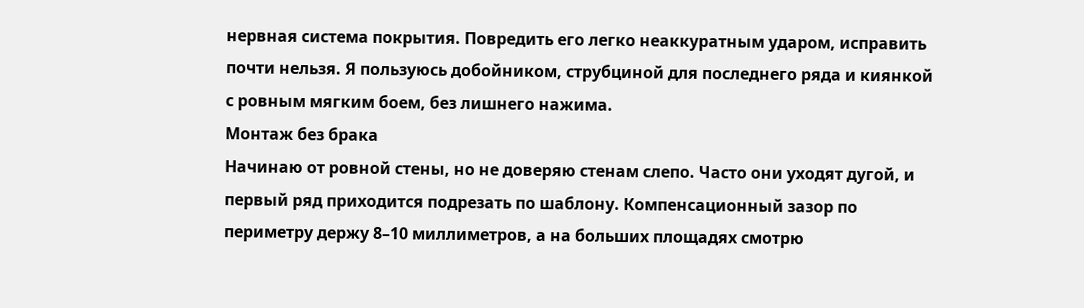нервная система покрытия. Повредить его легко неаккуратным ударом, исправить почти нельзя. Я пользуюсь добойником, струбциной для последнего ряда и киянкой с ровным мягким боем, без лишнего нажима.
Монтаж без брака
Начинаю от ровной стены, но не доверяю стенам слепо. Часто они уходят дугой, и первый ряд приходится подрезать по шаблону. Компенсационный зазор по периметру держу 8–10 миллиметров, а на больших площадях смотрю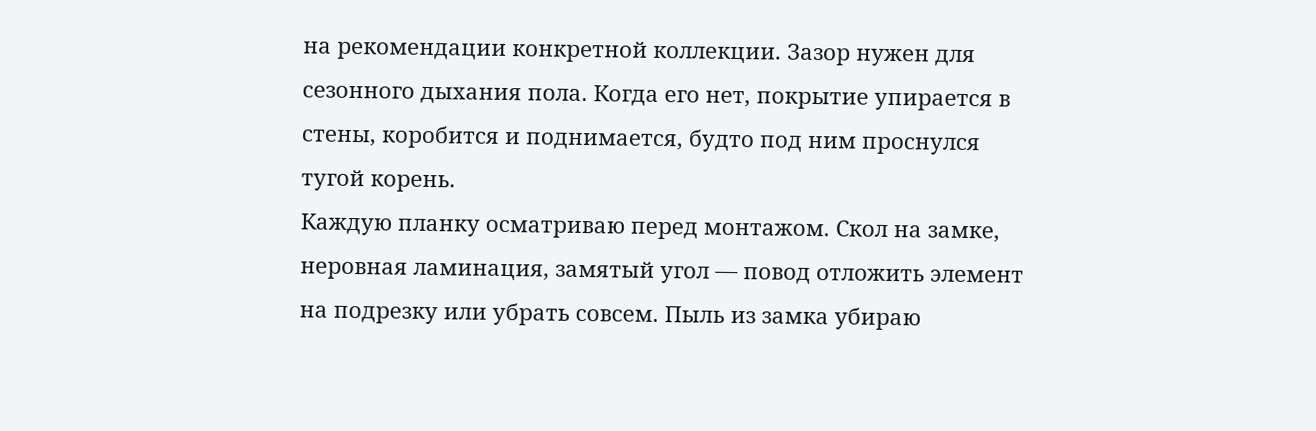на рекомендации конкретной коллекции. Зазор нужен для сезонного дыхания пола. Когда его нет, покрытие упирается в стены, коробится и поднимается, будто под ним проснулся тугой корень.
Каждую планку осматриваю перед монтажом. Скол на замке, неровная ламинация, замятый угол — повод отложить элемент на подрезку или убрать совсем. Пыль из замка убираю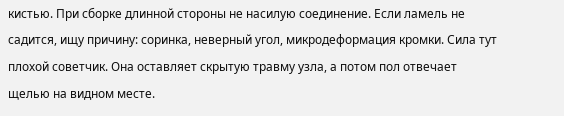кистью. При сборке длинной стороны не насилую соединение. Если ламель не садится, ищу причину: соринка, неверный угол, микродеформация кромки. Сила тут плохой советчик. Она оставляет скрытую травму узла, а потом пол отвечает щелью на видном месте.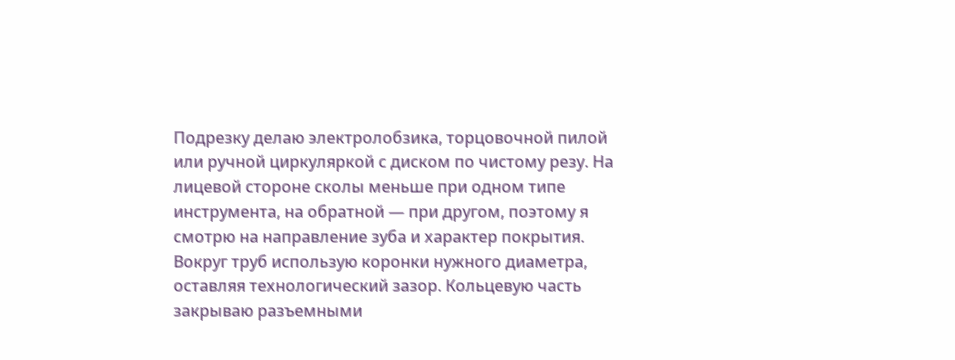Подрезку делаю электролобзика, торцовочной пилой или ручной циркуляркой с диском по чистому резу. На лицевой стороне сколы меньше при одном типе инструмента, на обратной — при другом, поэтому я смотрю на направление зуба и характер покрытия. Вокруг труб использую коронки нужного диаметра, оставляя технологический зазор. Кольцевую часть закрываю разъемными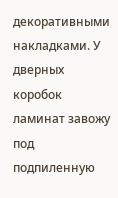декоративными накладками. У дверных коробок ламинат завожу под подпиленную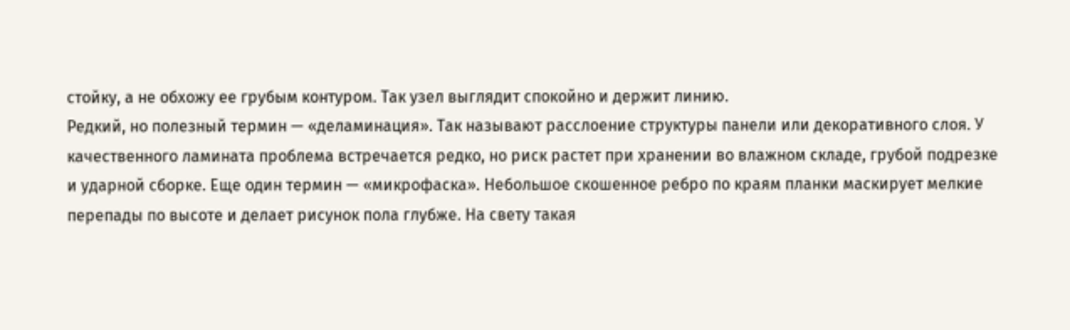стойку, а не обхожу ее грубым контуром. Так узел выглядит спокойно и держит линию.
Редкий, но полезный термин — «деламинация». Так называют расслоение структуры панели или декоративного слоя. У качественного ламината проблема встречается редко, но риск растет при хранении во влажном складе, грубой подрезке и ударной сборке. Еще один термин — «микрофаска». Небольшое скошенное ребро по краям планки маскирует мелкие перепады по высоте и делает рисунок пола глубже. На свету такая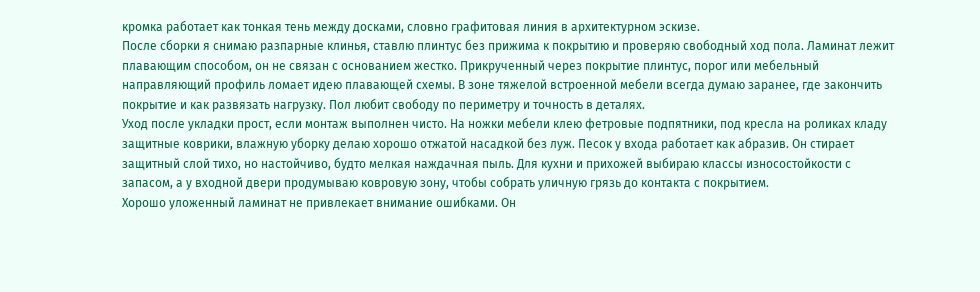кромка работает как тонкая тень между досками, словно графитовая линия в архитектурном эскизе.
После сборки я снимаю разпарные клинья, ставлю плинтус без прижима к покрытию и проверяю свободный ход пола. Ламинат лежит плавающим способом, он не связан с основанием жестко. Прикрученный через покрытие плинтус, порог или мебельный направляющий профиль ломает идею плавающей схемы. В зоне тяжелой встроенной мебели всегда думаю заранее, где закончить покрытие и как развязать нагрузку. Пол любит свободу по периметру и точность в деталях.
Уход после укладки прост, если монтаж выполнен чисто. На ножки мебели клею фетровые подпятники, под кресла на роликах кладу защитные коврики, влажную уборку делаю хорошо отжатой насадкой без луж. Песок у входа работает как абразив. Он стирает защитный слой тихо, но настойчиво, будто мелкая наждачная пыль. Для кухни и прихожей выбираю классы износостойкости с запасом, а у входной двери продумываю ковровую зону, чтобы собрать уличную грязь до контакта с покрытием.
Хорошо уложенный ламинат не привлекает внимание ошибками. Он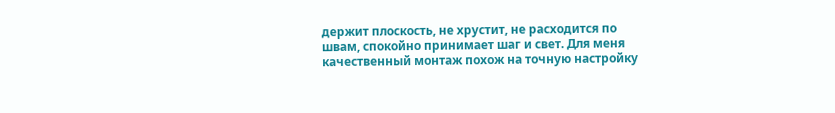держит плоскость, не хрустит, не расходится по швам, спокойно принимает шаг и свет. Для меня качественный монтаж похож на точную настройку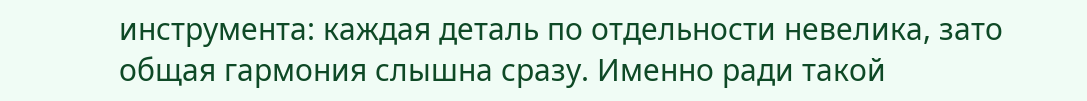инструмента: каждая деталь по отдельности невелика, зато общая гармония слышна сразу. Именно ради такой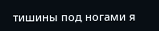тишины под ногами я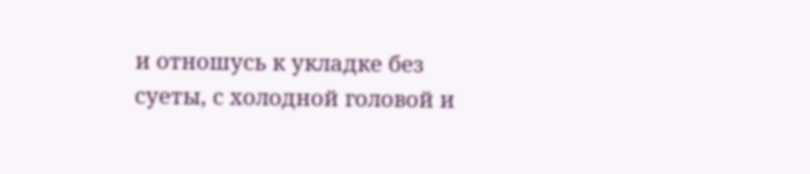и отношусь к укладке без суеты, с холодной головой и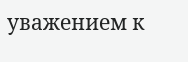уважением к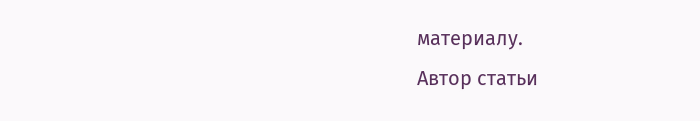материалу.
Автор статьи